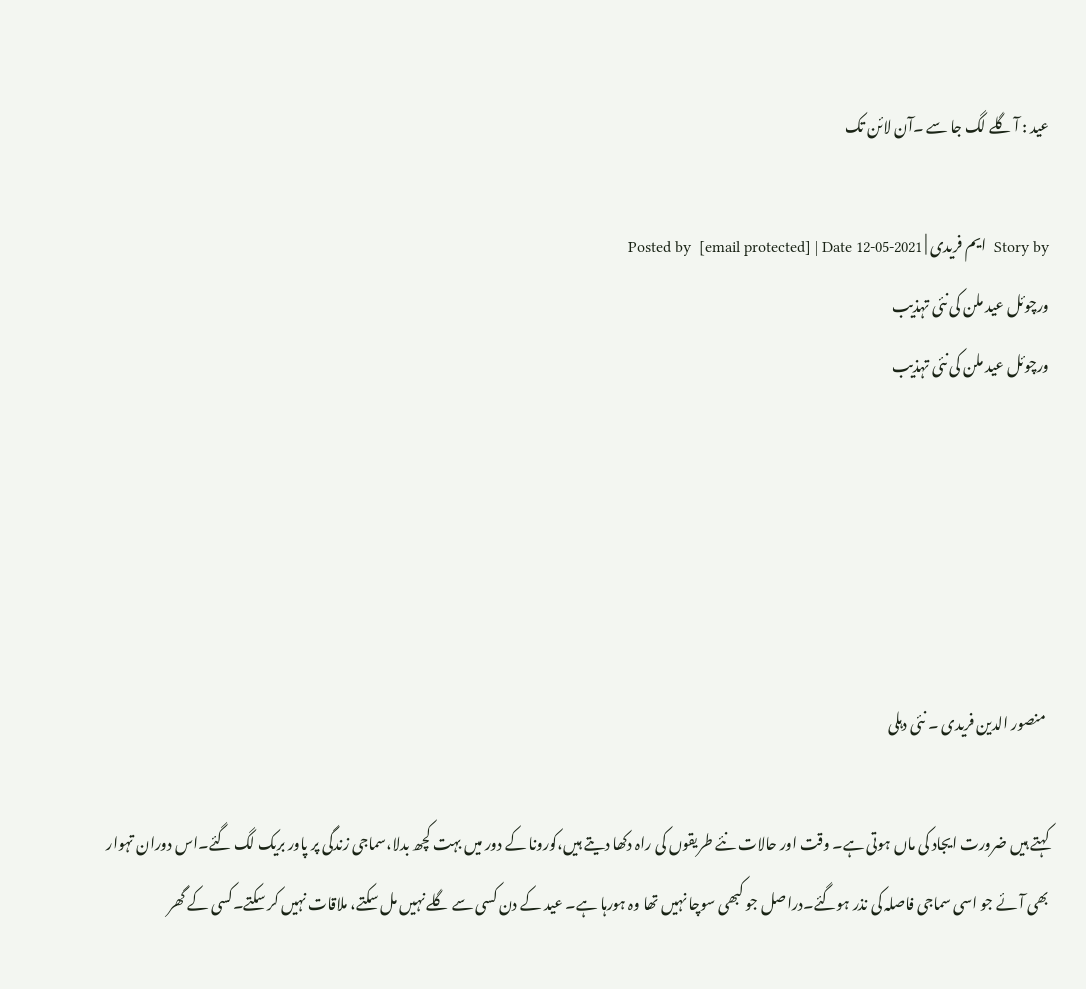عید : آ گلے لگ جا سے ۔آن لائن تک

Story by  ایم فریدی | Posted by  [email protected] | Date 12-05-2021
ورچوئل عید ملن کی نئی تہذیب
ورچوئل عید ملن کی نئی تہذیب





 منصور الدین فریدی ۔ نئی دہلی

کہتے ہیں ضرورت ایجاد کی ماں ہوتی ہے۔ وقت اور حالات نئے طریقوں کی راہ دکھا دیتے ہیں،کورونا کے دور میں بہت کچھ بدلا،سماجی زندگی پر پاور بریک لگ گئے۔اس دوران تہوار بھی آئے جو اسی سماجی فاصلہ کی نذر ہوگئے۔دراصل جو کبھی سوچا نہیں تھا وہ ہورہا ہے۔ عید کے دن کسی سے گلے نہیں مل سکتے، ملاقات نہیں کر سکتے۔کسی کے گھر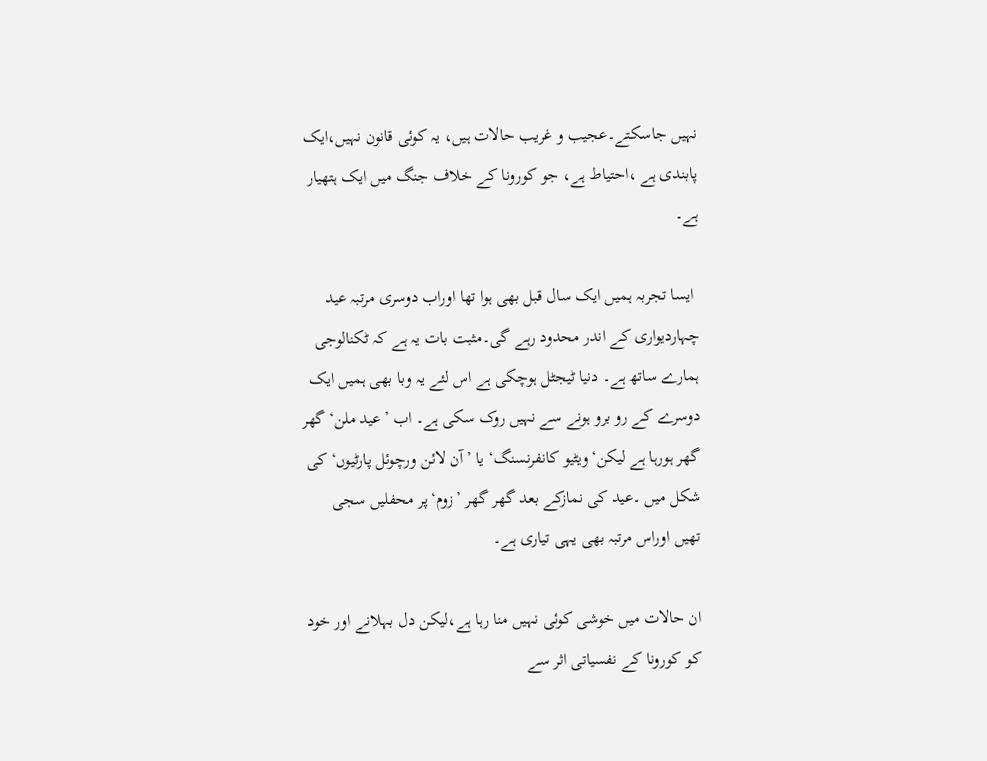نہیں جاسکتے۔عجیب و غریب حالات ہیں، یہ کوئی قانون نہیں،ایک پابندی ہے ،احتیاط ہے، جو کورونا کے خلاف جنگ میں ایک ہتھیار ہے۔

 ایسا تجربہ ہمیں ایک سال قبل بھی ہوا تھا اوراب دوسری مرتبہ عید چہاردیواری کے اندر محدود رہے گی۔مثبت بات یہ ہے کہ ٹکنالوجی ہمارے ساتھ ہے۔ دنیا ٹیجٹل ہوچکی ہے اس لئے یہ وبا بھی ہمیں ایک دوسرے کے رو برو ہونے سے نہیں روک سکی ہے۔ اب ’عید ملن‘گھر گھر ہورہا ہے لیکن‘ویٹیو کانفرنسنگ‘ یا ’ آن لائن ورچوئل پارٹیوں‘کی شکل میں ۔عید کی نمازکے بعد گھر گھر ’زوم‘پر محفلیں سجی تھیں اوراس مرتبہ بھی یہی تیاری ہے۔

ان حالات میں خوشی کوئی نہیں منا رہا ہے،لیکن دل بہلانے اور خود کو کورونا کے نفسیاتی اثر سے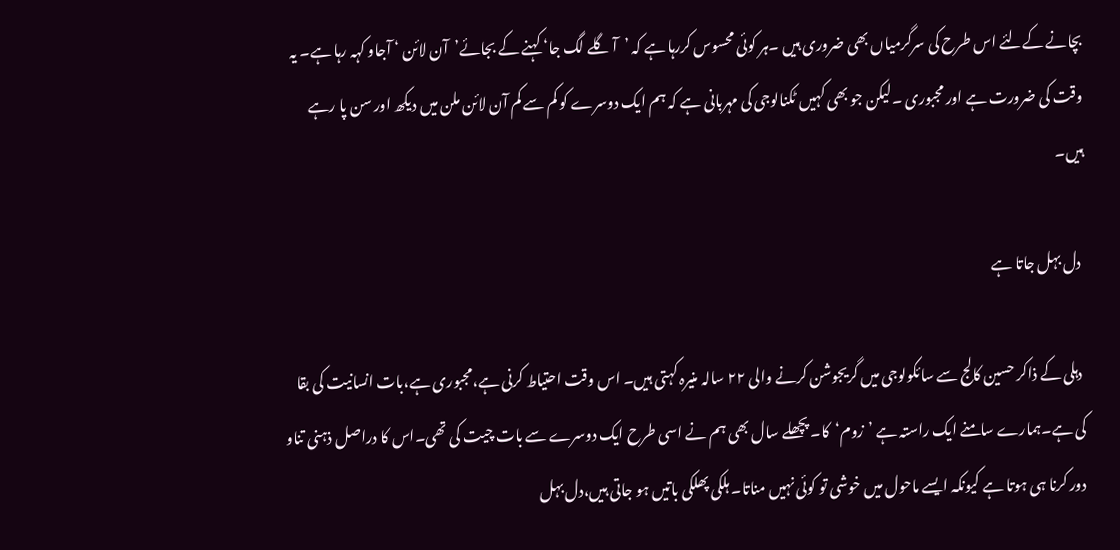بچانے کےلئے اس طرح کی سرگرمیاں بھی ضروری ہیں ۔ہر کوئی محسوس کررہا ہے کہ ’آ گلے لگ جا‘ کہنے کے بجائے’آن لائن ‘ آجاو کہہ رہا ہے۔ یہ وقت کی ضرورت ہے اور مجبوری ۔لیکن جو بھی کہیں ٹکنالوجی کی مہربانی ہے کہ ہم ایک دوسرے کو کم سے کم آن لائن ملن میں دیکھ اور سن پا رہے ہیں۔

 دل بہل جاتا ہے

 دہلی کے ذاکر حسین کالج سے سائکولوجی میں گریجوشن کرنے والی ۲۲ سالہ منیرہ کہتی ہیں۔ اس وقت احتیاط کرنی ہے،مجبوری ہے،بات انسانیت کی بقا کی ہے۔ہمارے سامنے ایک راستہ ہے ’زوم‘کا۔ پچھلے سال بھی ہم نے اسی طرح ایک دوسرے سے بات چیت کی تھی۔اس کا دراصل ذہنی تناو دور کرنا ہی ہوتا ہے کیونکہ ایسے ماحول میں خوشی تو کوئی نہیں مناتا۔ ہلکی پھلکی باتیں ہو جاتی ہیں،دل بہل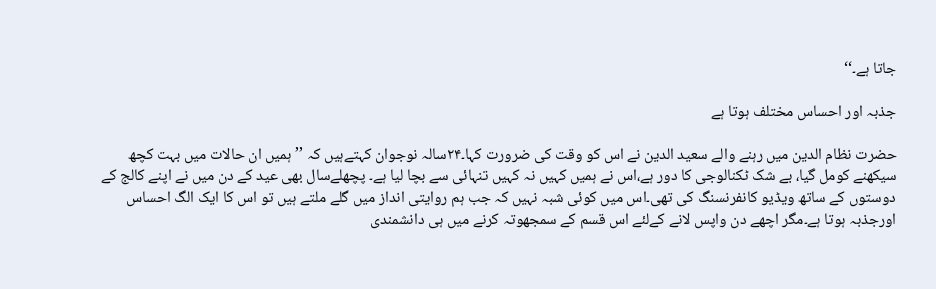جاتا ہے۔‘‘

جذبہ اور احساس مختلف ہوتا ہے

حضرت نظام الدین میں رہنے والے سعید الدین نے اس کو وقت کی ضرورت کہا۔۲۴سالہ نوجوان کہتےہیں کہ ’’ہمیں ان حالات میں بہت کچھ سیکھنے کومل گیا، بے شک ٹکنالوجی کا دور ہے،اس نے ہمیں کہیں نہ کہیں تنہائی سے بچا لیا ہے۔ پچھلےسال بھی عید کے دن میں نے اپنے کالج کے دوستوں کے ساتھ ویڈیو کانفرنسنگ کی تھی۔اس میں کوئی شبہ نہیں کہ جب ہم روایتی انداز میں گلے ملتے ہیں تو اس کا ایک الگ احساس اورجذبہ ہوتا ہے۔مگر اچھے دن واپس لانے کےلئے اس قسم کے سمجھوتہ کرنے میں ہی دانشمندی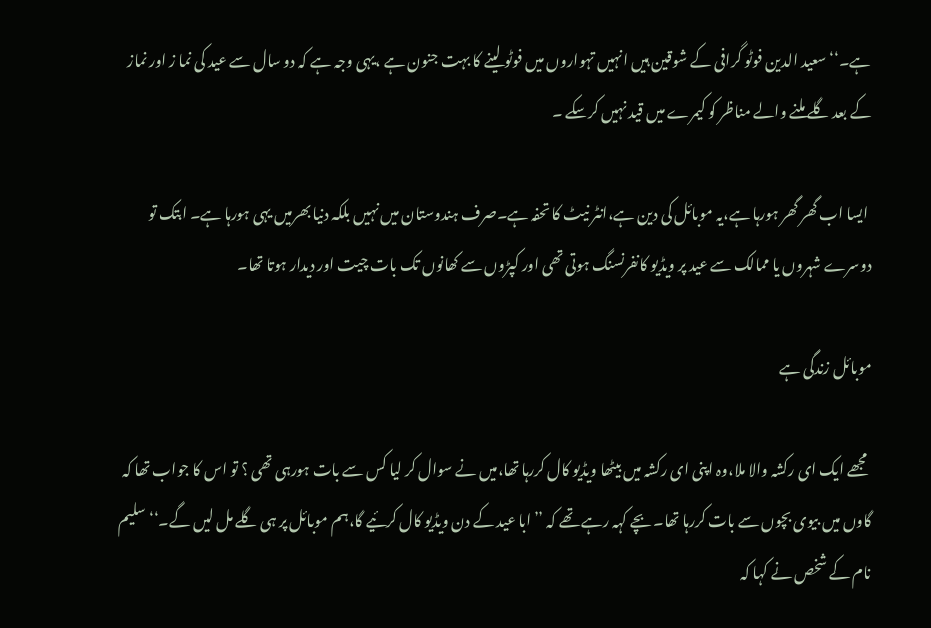ہے۔‘‘سعید الدین فوٹو گرافی کے شوقین ہیں انہیں تہواروں میں فوٹو لینے کا بہت جنون ہے ،یہی وجہ ہے کہ دو سال سے عید کی نما ز اور نماز کے بعد گلے ملنے والے مناظر کو کیمرے میں قید نہیں کرسکے ۔

 ایسا اب گھر گھر ہورہا ہے،یہ موبائل کی دین ہے،انٹر نیٹ کا تحفہ ہے۔صرف ہندوستان میں نہیں بلکہ دنیا بھرمیں یہی ہورہا ہے۔ ابتک تو دوسرے شہروں یا ممالک سے عید پر ویڈیو کانفرنسنگ ہوتی تھی اور کپڑوں سے کھانوں تک بات چیت اور دیدار ہوتا تھا۔

موبائل زندگی ہے

 مجھے ایک ای رکشہ والا ملا،وہ اپنی ای رکشہ میں بیٹھا ویڈیو کال کررہا تھا،میں نے سوال کر لیا کس سے بات ہورہی تھی ؟ تو اس کا جواب تھا کہ گاوں میں بیوی بچوں سے بات کررہا تھا۔ بچے کہہ رہے تھے کہ ’’ابا عید کے دن ویڈیو کال کرئیے گا،ہم موبائل پر ہی گلے مل لیں گے۔‘‘ سلیم نام کے شخص نے کہا کہ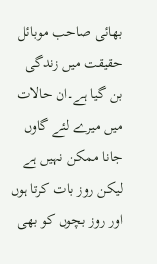بھائی صاحب موبائل حقیقت میں زندگی بن گیا ہے۔ان حالات میں میرے لئے گاوں جانا ممکن نہیں ہے لیکن روز بات کرتا ہوں اور روز بچوں کو بھی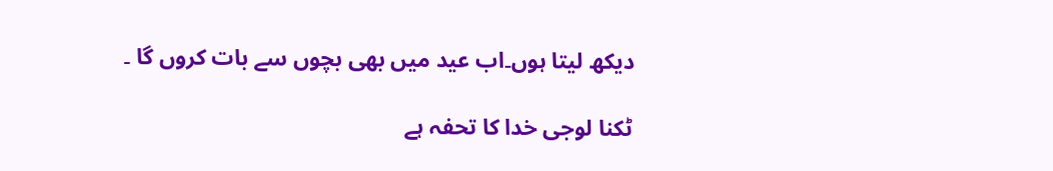دیکھ لیتا ہوں۔اب عید میں بھی بچوں سے بات کروں گا ۔

ٹکنا لوجی خدا کا تحفہ ہے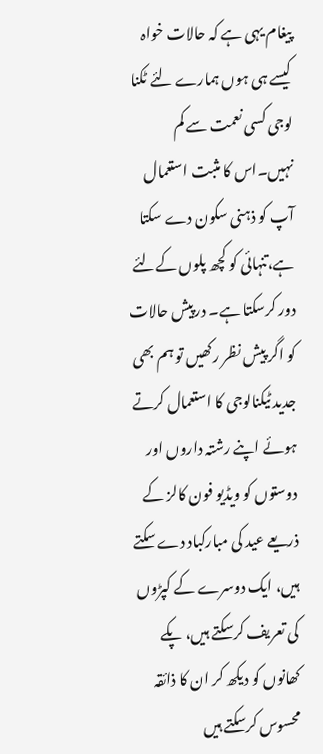پیغام یہی ہے کہ حالات خواہ کیسے ہی ہوں ہمارے لئے ٹکنا لوجی کسی نعمت سے کم نہیں۔اس کا مثبت استعمال آپ کو ذہنی سکون دے سکتا ہے،تنہائی کو کچھ پلوں کےلئے دور کرسکتا ہے۔ درپیش حالات کو اگر پیش نظر رکھیں تو ہم بھی جدید ٹیکنالوجی کا استعمال کرتے ہوئے اپنے رشتہ داروں اور دوستوں کو ویڈیو فون کالز کے ذریعے عید کی مبارکباد دے سکتے ہیں، ایک دوسرے کے کپڑوں کی تعریف کرسکتے ہیں، پکے کھانوں کو دیکھ کر ان کا ذائقہ محسوس کرسکتے ہیں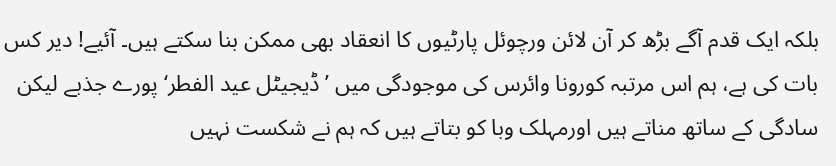بلکہ ایک قدم آگے بڑھ کر آن لائن ورچوئل پارٹیوں کا انعقاد بھی ممکن بنا سکتے ہیں۔ آئیے! دیر کس بات کی ہے، ہم اس مرتبہ کورونا وائرس کی موجودگی میں ’ڈیجیٹل عید الفطر‘ پورے جذبے لیکن سادگی کے ساتھ مناتے ہیں اورمہلک وبا کو بتاتے ہیں کہ ہم نے شکست نہیں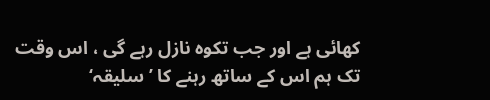کھائی ہے اور جب تکوہ نازل رہے گی ، اس وقت تک ہم اس کے ساتھ رہنے کا ’سلیقہ‘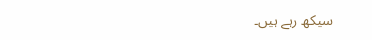سیکھ رہے ہیں۔